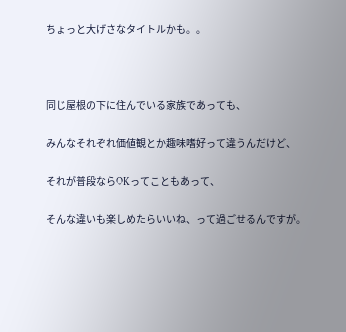ちょっと大げさなタイトルかも。。



同じ屋根の下に住んでいる家族であっても、

みんなそれぞれ価値観とか趣味嗜好って違うんだけど、

それが普段ならOKってこともあって、

そんな違いも楽しめたらいいね、って過ごせるんですが。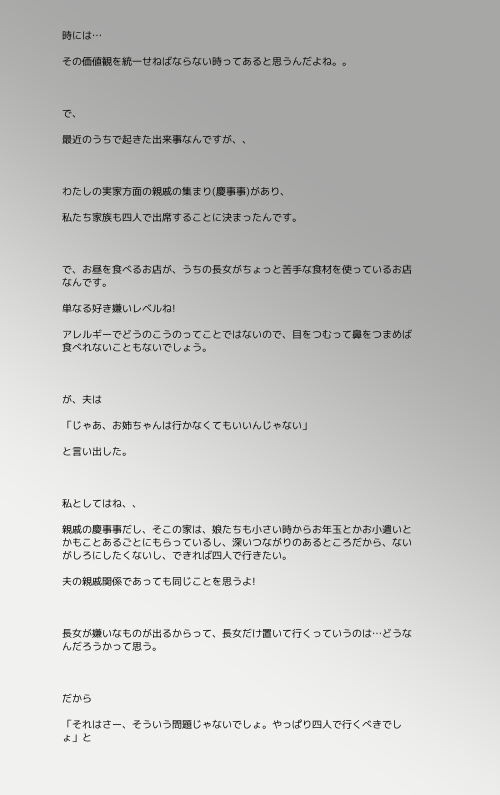時には…

その価値観を統一せねばならない時ってあると思うんだよね。。



で、

最近のうちで起きた出来事なんですが、、



わたしの実家方面の親戚の集まり(慶事事)があり、

私たち家族も四人で出席することに決まったんです。



で、お昼を食べるお店が、うちの長女がちょっと苦手な食材を使っているお店なんです。

単なる好き嫌いレベルね!

アレルギーでどうのこうのってことではないので、目をつむって鼻をつまめば食べれないこともないでしょう。



が、夫は

「じゃあ、お姉ちゃんは行かなくてもいいんじゃない」

と言い出した。



私としてはね、、

親戚の慶事事だし、そこの家は、娘たちも小さい時からお年玉とかお小遣いとかもことあるごとにもらっているし、深いつながりのあるところだから、ないがしろにしたくないし、できれば四人で行きたい。

夫の親戚関係であっても同じことを思うよ!



長女が嫌いなものが出るからって、長女だけ置いて行くっていうのは…どうなんだろうかって思う。



だから

「それはさー、そういう問題じゃないでしょ。やっぱり四人で行くべきでしょ」と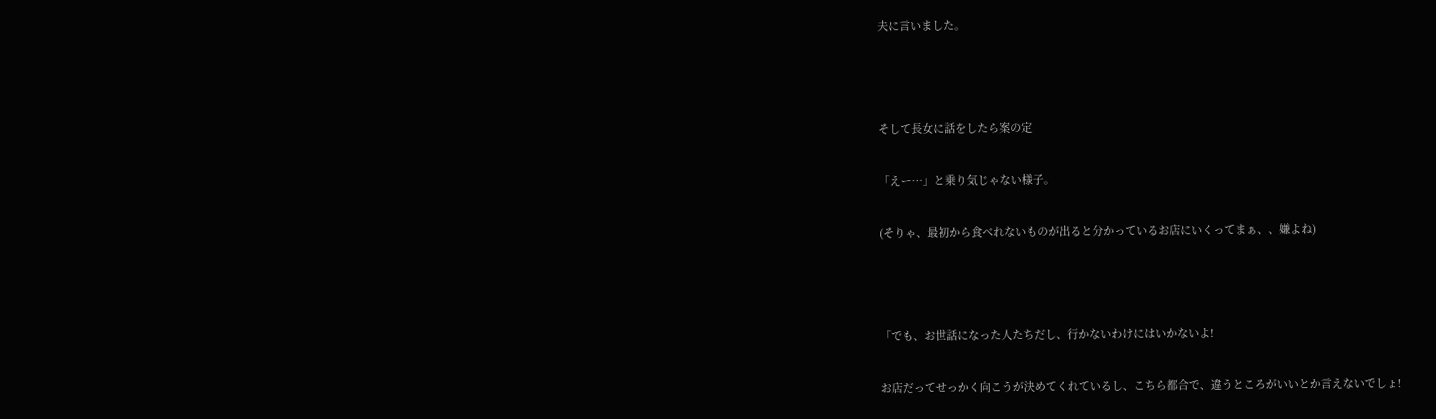夫に言いました。



そして長女に話をしたら案の定

「えー…」と乗り気じゃない様子。

(そりゃ、最初から食べれないものが出ると分かっているお店にいくってまぁ、、嫌よね)



「でも、お世話になった人たちだし、行かないわけにはいかないよ!

お店だってせっかく向こうが決めてくれているし、こちら都合で、違うところがいいとか言えないでしょ!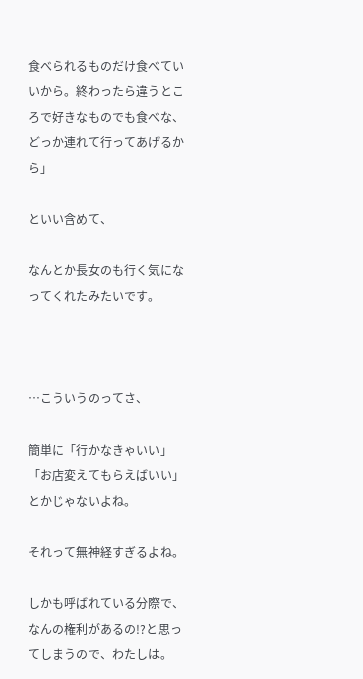食べられるものだけ食べていいから。終わったら違うところで好きなものでも食べな、どっか連れて行ってあげるから」

といい含めて、

なんとか長女のも行く気になってくれたみたいです。



…こういうのってさ、

簡単に「行かなきゃいい」「お店変えてもらえばいい」とかじゃないよね。

それって無神経すぎるよね。

しかも呼ばれている分際で、なんの権利があるの!?と思ってしまうので、わたしは。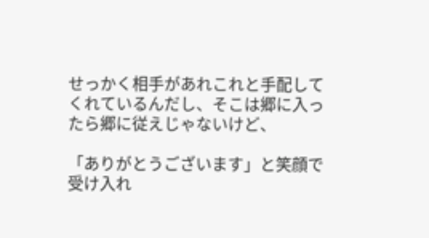せっかく相手があれこれと手配してくれているんだし、そこは郷に入ったら郷に従えじゃないけど、

「ありがとうございます」と笑顔で受け入れ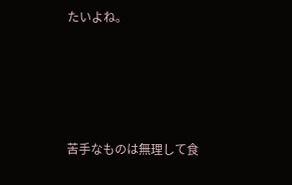たいよね。





苦手なものは無理して食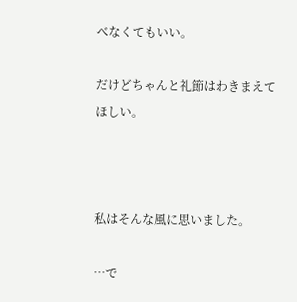べなくてもいい。

だけどちゃんと礼節はわきまえてほしい。



私はそんな風に思いました。

…で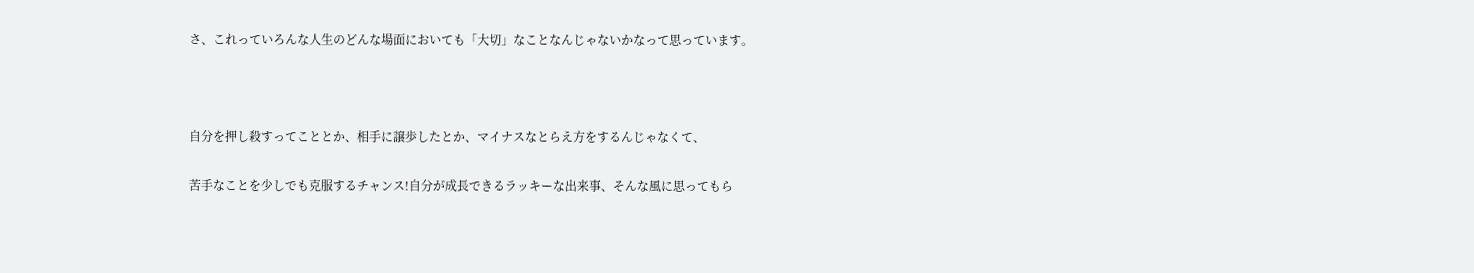さ、これっていろんな人生のどんな場面においても「大切」なことなんじゃないかなって思っています。



自分を押し殺すってこととか、相手に譲歩したとか、マイナスなとらえ方をするんじゃなくて、

苦手なことを少しでも克服するチャンス!自分が成長できるラッキーな出来事、そんな風に思ってもら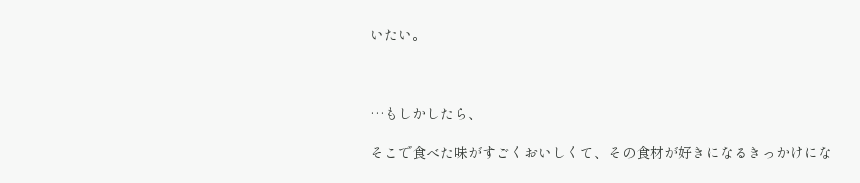いたい。



…もしかしたら、

そこで食べた味がすごくおいしくて、その食材が好きになるきっかけにな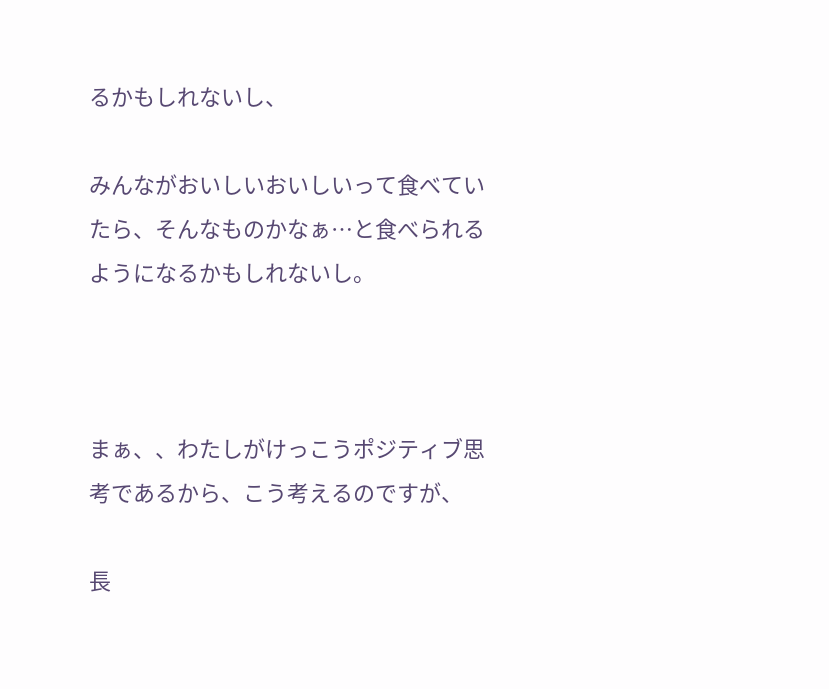るかもしれないし、

みんながおいしいおいしいって食べていたら、そんなものかなぁ…と食べられるようになるかもしれないし。



まぁ、、わたしがけっこうポジティブ思考であるから、こう考えるのですが、

長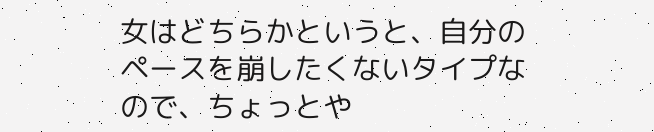女はどちらかというと、自分のペースを崩したくないタイプなので、ちょっとや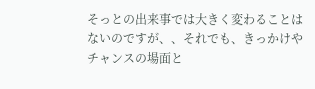そっとの出来事では大きく変わることはないのですが、、それでも、きっかけやチャンスの場面と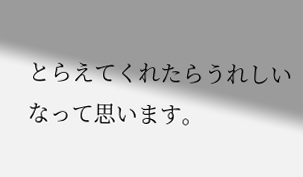とらえてくれたらうれしいなって思います。